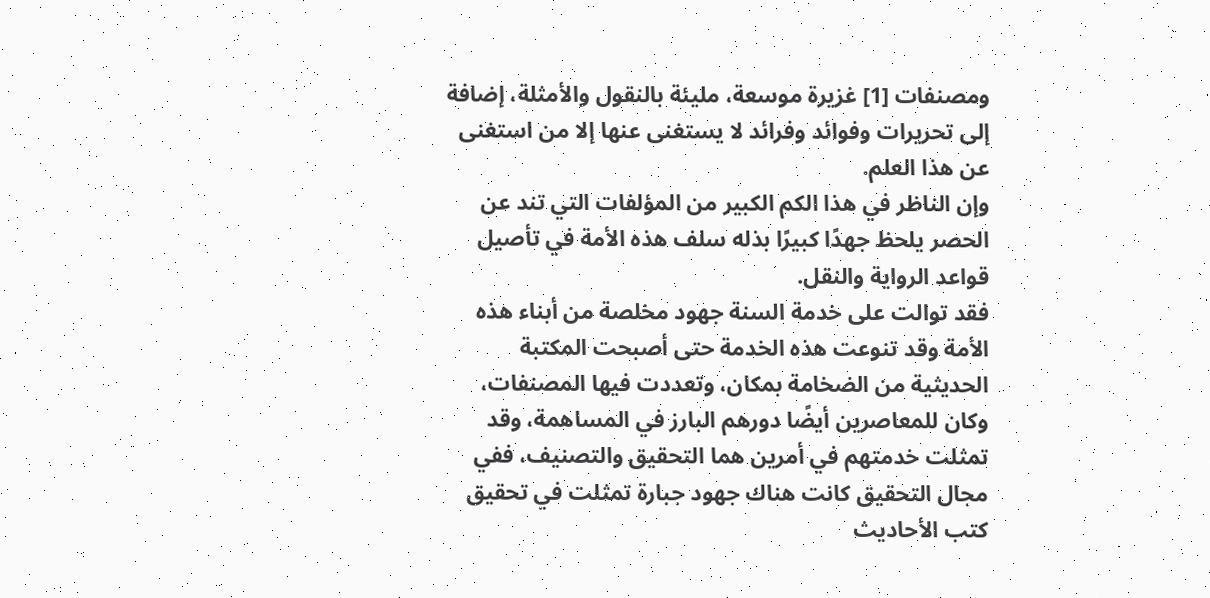ومصنفات [1] غزيرة موسعة، مليئة بالنقول والأمثلة، إضافة إلى تحريرات وفوائد وفرائد لا يستغنى عنها إلا من استغنى عن هذا العلم.
وإن الناظر في هذا الكم الكبير من المؤلفات التي تند عن الحصر يلحظ جهدًا كبيرًا بذله سلف هذه الأمة في تأصيل قواعد الرواية والنقل.
فقد توالت على خدمة السنة جهود مخلصة من أبناء هذه الأمة وقد تنوعت هذه الخدمة حتى أصبحت المكتبة الحديثية من الضخامة بمكان، وتعددت فيها المصنفات، وكان للمعاصرين أيضًا دورهم البارز في المساهمة، وقد تمثلت خدمتهم في أمرين هما التحقيق والتصنيف، ففي مجال التحقيق كانت هناك جهود جبارة تمثلت في تحقيق كتب الأحاديث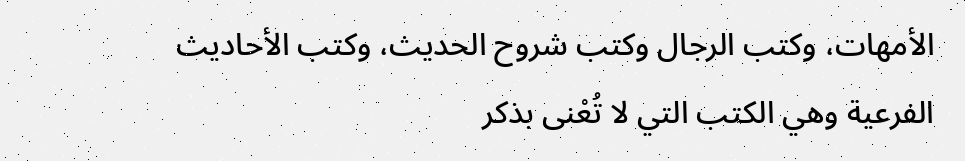الأمهات، وكتب الرجال وكتب شروح الحديث، وكتب الأحاديث الفرعية وهي الكتب التي لا تُعْنى بذكر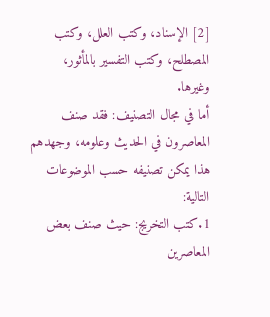[2] الإسناد، وكتب العلل، وكتب المصطلح، وكتب التفسير بالمأثور، وغيرها.
أما في مجال التصنيف: فقد صنف المعاصرون في الحديث وعلومه، وجهدهم هذا يمكن تصنيفه حسب الموضوعات التالية:
1.كتب التخريج: حيث صنف بعض المعاصرين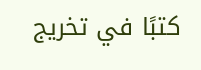كتبًا في تخريج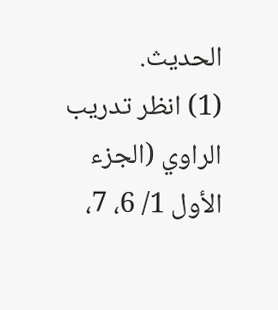الحديث.
(1) انظر تدريب الراوي (الجزء الأول 1/ 6، 7،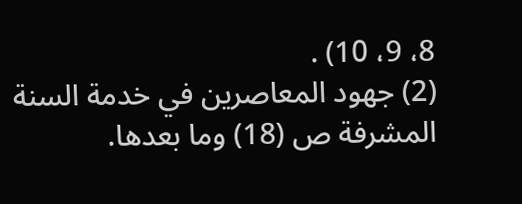8، 9، 10) .
(2) جهود المعاصرين في خدمة السنة المشرفة ص (18) وما بعدها.